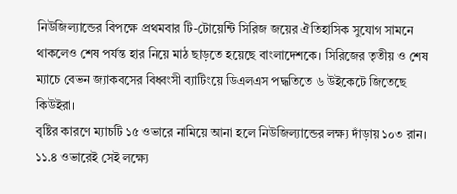নিউজিল্যান্ডের বিপক্ষে প্রথমবার টি-টোয়েন্টি সিরিজ জয়ের ঐতিহাসিক সুযোগ সামনে থাকলেও শেষ পর্যন্ত হার নিয়ে মাঠ ছাড়তে হয়েছে বাংলাদেশকে। সিরিজের তৃতীয় ও শেষ ম্যাচে বেভন জ্যাকবসের বিধ্বংসী ব্যাটিংয়ে ডিএলএস পদ্ধতিতে ৬ উইকেটে জিতেছে কিউইরা।
বৃষ্টির কারণে ম্যাচটি ১৫ ওভারে নামিয়ে আনা হলে নিউজিল্যান্ডের লক্ষ্য দাঁড়ায় ১০৩ রান। ১১.৪ ওভারেই সেই লক্ষ্যে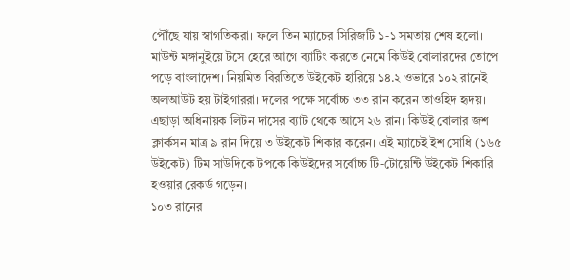পৌঁছে যায় স্বাগতিকরা। ফলে তিন ম্যাচের সিরিজটি ১-১ সমতায় শেষ হলো।
মাউন্ট মঙ্গানুইয়ে টসে হেরে আগে ব্যাটিং করতে নেমে কিউই বোলারদের তোপে পড়ে বাংলাদেশ। নিয়মিত বিরতিতে উইকেট হারিয়ে ১৪.২ ওভারে ১০২ রানেই অলআউট হয় টাইগাররা। দলের পক্ষে সর্বোচ্চ ৩৩ রান করেন তাওহিদ হৃদয়। এছাড়া অধিনায়ক লিটন দাসের ব্যাট থেকে আসে ২৬ রান। কিউই বোলার জশ ক্লার্কসন মাত্র ৯ রান দিয়ে ৩ উইকেট শিকার করেন। এই ম্যাচেই ইশ সোধি (১৬৫ উইকেট) টিম সাউদিকে টপকে কিউইদের সর্বোচ্চ টি-টোয়েন্টি উইকেট শিকারি হওয়ার রেকর্ড গড়েন।
১০৩ রানের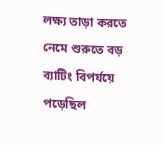লক্ষ্য তাড়া করতে নেমে শুরুতে বড় ব্যাটিং বিপর্যয়ে পড়েছিল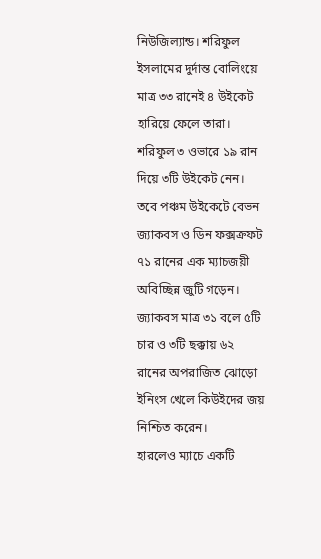নিউজিল্যান্ড। শরিফুল ইসলামের দুর্দান্ত বোলিংয়ে মাত্র ৩৩ রানেই ৪ উইকেট হারিয়ে ফেলে তারা। শরিফুল ৩ ওভারে ১৯ রান দিয়ে ৩টি উইকেট নেন। তবে পঞ্চম উইকেটে বেভন জ্যাকবস ও ডিন ফক্সক্রফট ৭১ রানের এক ম্যাচজয়ী অবিচ্ছিন্ন জুটি গড়েন। জ্যাকবস মাত্র ৩১ বলে ৫টি চার ও ৩টি ছক্কায় ৬২ রানের অপরাজিত ঝোড়ো ইনিংস খেলে কিউইদের জয় নিশ্চিত করেন।
হারলেও ম্যাচে একটি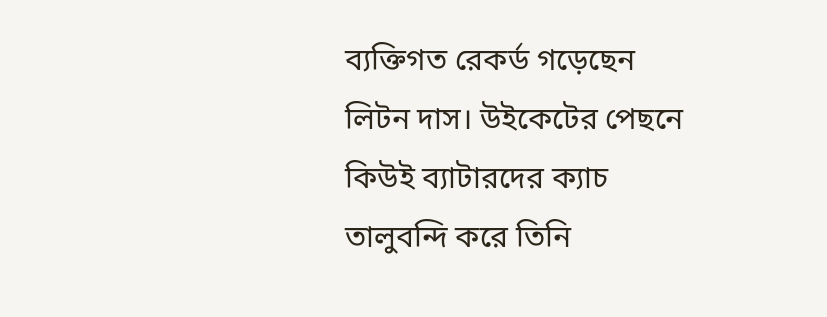ব্যক্তিগত রেকর্ড গড়েছেন লিটন দাস। উইকেটের পেছনে কিউই ব্যাটারদের ক্যাচ তালুবন্দি করে তিনি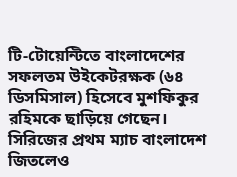টি-টোয়েন্টিতে বাংলাদেশের সফলতম উইকেটরক্ষক (৬৪ ডিসমিসাল) হিসেবে মুশফিকুর রহিমকে ছাড়িয়ে গেছেন। সিরিজের প্রথম ম্যাচ বাংলাদেশ জিতলেও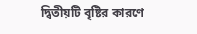দ্বিতীয়টি বৃষ্টির কারণে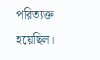পরিত্যক্ত হয়েছিল।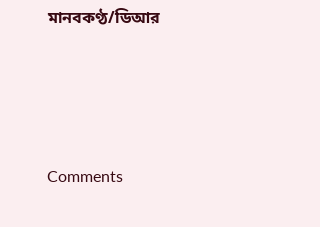মানবকণ্ঠ/ডিআর




Comments